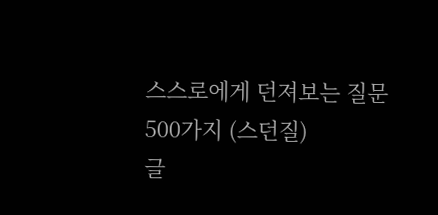스스로에게 던져보는 질문 500가지 (스던질)
글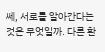쎄, 서로를 알아간다는 것은 무엇일까. 다른 환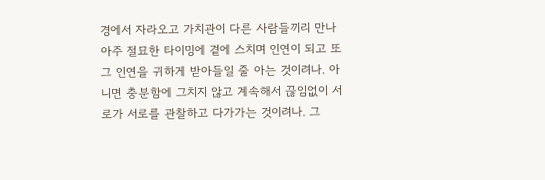경에서 자라오고 가치관이 다른 사람들끼리 만나 아주 절묘한 타이밍에 곁에 스치며 인연이 되고 또 그 인연을 귀하게 받아들일 줄 아는 것이려나. 아니면 충분함에 그치지 않고 계속해서 끊임없이 서로가 서로를 관찰하고 다가가는 것이려나. 그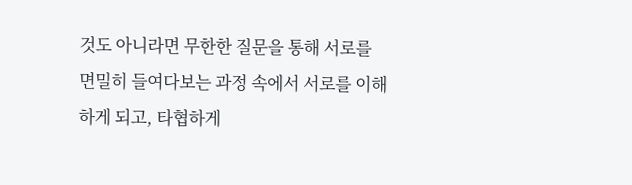것도 아니라면 무한한 질문을 통해 서로를 면밀히 들여다보는 과정 속에서 서로를 이해하게 되고, 타협하게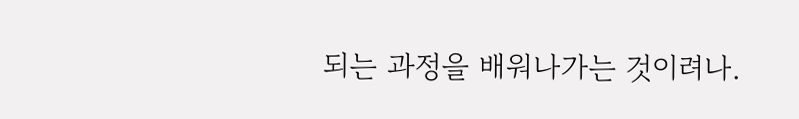되는 과정을 배워나가는 것이려나.